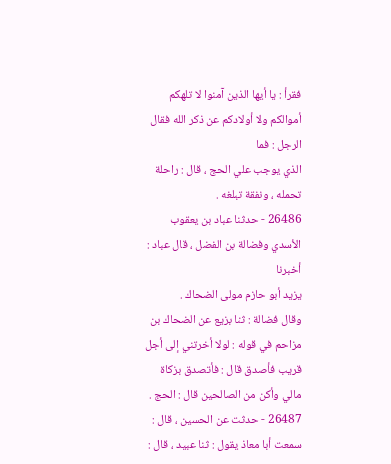فقرأ : يا أيها الذين آمنوا لا تلهكم أموالكم ولا أولادكم عن ذكر الله فقال الرجل : فما
الذي يوجب علي الحج ، قال : راحلة تحمله ، ونفقة تبلغه .
26486 - حدثنا عباد بن يعقوب الأسدي وفضالة بن الفضل ، قال عباد : أخبرنا
يزيد أبو حازم مولى الضحاك .
وقال فضالة : ثنا بزيع عن الضحاك بن مزاحم في قوله : لولا أخرتني إلى أجل
قريب فأصدق قال : فأتصدق بزكاة مالي وأكن من الصالحين قال : الحج .
26487 - حدثت عن الحسين ، قال : سمعت أبا معاذ يقول : ثنا عبيد ، قال :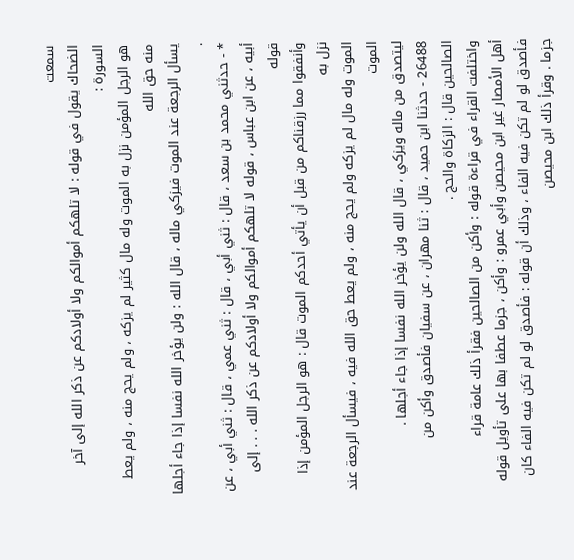سمعت
الضحاك يقول في قوله : لا تلهكم أموالكم ولا أولادكم عن ذكر الله إلى آخر السورة :
هو الرجل المؤمن نزل به الموت وله مال كثير لم يزكه ، ولم يحج منه ، ولم يعط منه حق الله
يسأل الرجعة عند الموت فيزكي ماله ، قال الله : ولن يؤخر الله نفسا إذا جاء أجلها .
* - حدثني محمد بن سعد ، قال : ثني أبي ، قال : ثني عمي ، قال : ثني أبي ، عن
أبيه ، عن ابن عباس ، قوله لا تلهكم أموالكم ولا أولادكم عن ذكر الله . . . إلى قوله
وأنفقوا مما رزقناكم من قبل أن يأتي أحدكم الموت قال : هو الرجل المؤمن إذا نزل به
الموت وله مال لم يزكه ولم يحج منه ، ولم يعط حق الله فيه ، فيسأل الرجعة عند الموت
ليتصدق من ماله ويزكي ، قال الله ولن يؤخر الله نفسا إذا جاء أجلها .
26488 - حدثنا ابن حميد ، قال : ثنا مهران ، عن سفيان فأصدق وأكن من
الصالحين قال : الزكاة والحج .
واختلفت القراء في قراءة قوله : وأكن من الصالحين فقرأ ذلك عامة قراء
أهل الأمصار غير ابن محيصن وأبي عمرو : وأكن ، جزما عطفا بها على تأويل قوله
فأصدق لو لم تكن فيه الفاء ، وذلك أن قوله : فأصدق لو لم تكن فيه الفاء كان
جزما . وقرأ ذلك ابن محيصن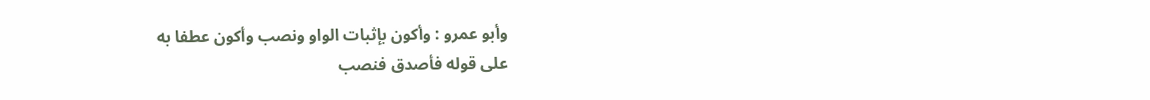وأبو عمرو : وأكون بإثبات الواو ونصب وأكون عطفا به
على قوله فأصدق فنصب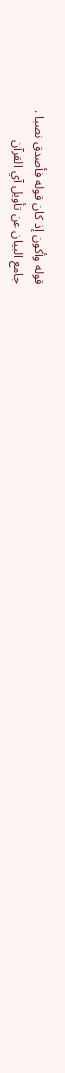قوله وأكون إذ كان قوله فأصدق نصبا .
جامع البيان عن تأويل آي القرآن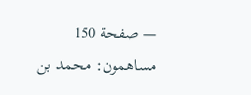— صفحة 150
مساهمون: محمد بن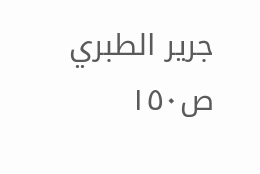جرير الطبري
ص١٥٠